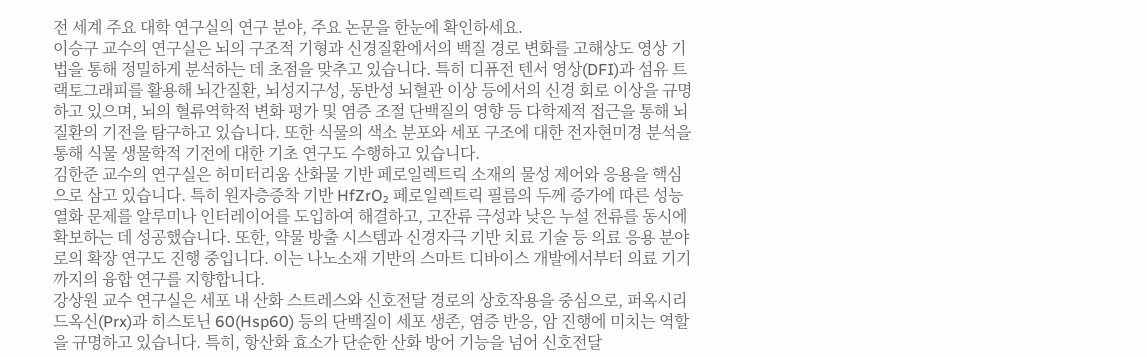전 세계 주요 대학 연구실의 연구 분야, 주요 논문을 한눈에 확인하세요.
이승구 교수의 연구실은 뇌의 구조적 기형과 신경질환에서의 백질 경로 변화를 고해상도 영상 기법을 통해 정밀하게 분석하는 데 초점을 맞추고 있습니다. 특히 디퓨전 텐서 영상(DFI)과 섬유 트랙토그래피를 활용해 뇌간질환, 뇌성지구성, 동반성 뇌혈관 이상 등에서의 신경 회로 이상을 규명하고 있으며, 뇌의 혈류역학적 변화 평가 및 염증 조절 단백질의 영향 등 다학제적 접근을 통해 뇌질환의 기전을 탐구하고 있습니다. 또한 식물의 색소 분포와 세포 구조에 대한 전자현미경 분석을 통해 식물 생물학적 기전에 대한 기초 연구도 수행하고 있습니다.
김한준 교수의 연구실은 허미터리움 산화물 기반 페로일렉트릭 소재의 물성 제어와 응용을 핵심으로 삼고 있습니다. 특히 원자층증착 기반 HfZrO₂ 페로일렉트릭 필름의 두께 증가에 따른 성능 열화 문제를 알루미나 인터레이어를 도입하여 해결하고, 고잔류 극성과 낮은 누설 전류를 동시에 확보하는 데 성공했습니다. 또한, 약물 방출 시스템과 신경자극 기반 치료 기술 등 의료 응용 분야로의 확장 연구도 진행 중입니다. 이는 나노소재 기반의 스마트 디바이스 개발에서부터 의료 기기까지의 융합 연구를 지향합니다.
강상원 교수 연구실은 세포 내 산화 스트레스와 신호전달 경로의 상호작용을 중심으로, 퍼옥시리드옥신(Prx)과 히스토닌 60(Hsp60) 등의 단백질이 세포 생존, 염증 반응, 암 진행에 미치는 역할을 규명하고 있습니다. 특히, 항산화 효소가 단순한 산화 방어 기능을 넘어 신호전달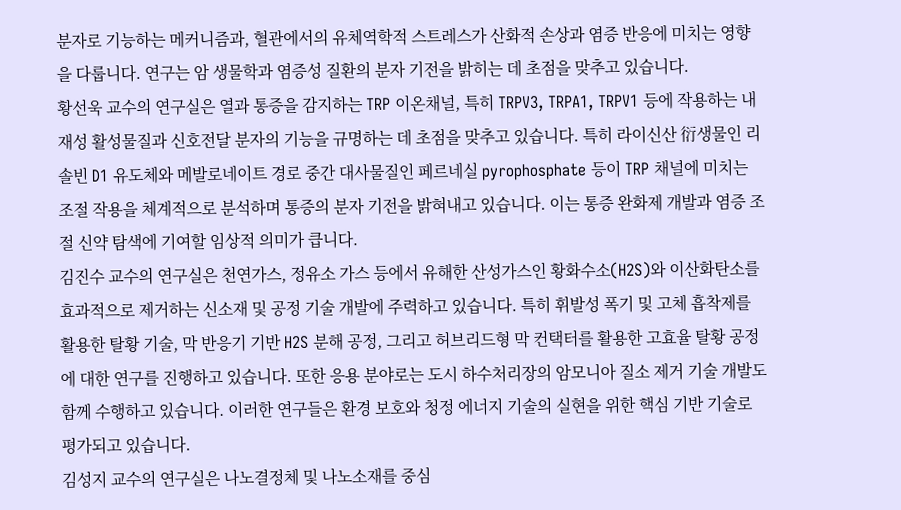분자로 기능하는 메커니즘과, 혈관에서의 유체역학적 스트레스가 산화적 손상과 염증 반응에 미치는 영향을 다룹니다. 연구는 암 생물학과 염증성 질환의 분자 기전을 밝히는 데 초점을 맞추고 있습니다.
황선욱 교수의 연구실은 열과 통증을 감지하는 TRP 이온채널, 특히 TRPV3, TRPA1, TRPV1 등에 작용하는 내재성 활성물질과 신호전달 분자의 기능을 규명하는 데 초점을 맞추고 있습니다. 특히 라이신산 衍생물인 리솔빈 D1 유도체와 메발로네이트 경로 중간 대사물질인 페르네실 pyrophosphate 등이 TRP 채널에 미치는 조절 작용을 체계적으로 분석하며 통증의 분자 기전을 밝혀내고 있습니다. 이는 통증 완화제 개발과 염증 조절 신약 탐색에 기여할 임상적 의미가 큽니다.
김진수 교수의 연구실은 천연가스, 정유소 가스 등에서 유해한 산성가스인 황화수소(H2S)와 이산화탄소를 효과적으로 제거하는 신소재 및 공정 기술 개발에 주력하고 있습니다. 특히 휘발성 폭기 및 고체 흡착제를 활용한 탈황 기술, 막 반응기 기반 H2S 분해 공정, 그리고 허브리드형 막 컨택터를 활용한 고효율 탈황 공정에 대한 연구를 진행하고 있습니다. 또한 응용 분야로는 도시 하수처리장의 암모니아 질소 제거 기술 개발도 함께 수행하고 있습니다. 이러한 연구들은 환경 보호와 청정 에너지 기술의 실현을 위한 핵심 기반 기술로 평가되고 있습니다.
김성지 교수의 연구실은 나노결정체 및 나노소재를 중심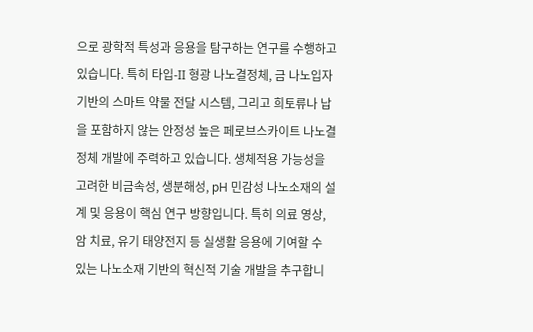으로 광학적 특성과 응용을 탐구하는 연구를 수행하고 있습니다. 특히 타입-II 형광 나노결정체, 금 나노입자 기반의 스마트 약물 전달 시스템, 그리고 희토류나 납을 포함하지 않는 안정성 높은 페로브스카이트 나노결정체 개발에 주력하고 있습니다. 생체적용 가능성을 고려한 비금속성, 생분해성, pH 민감성 나노소재의 설계 및 응용이 핵심 연구 방향입니다. 특히 의료 영상, 암 치료, 유기 태양전지 등 실생활 응용에 기여할 수 있는 나노소재 기반의 혁신적 기술 개발을 추구합니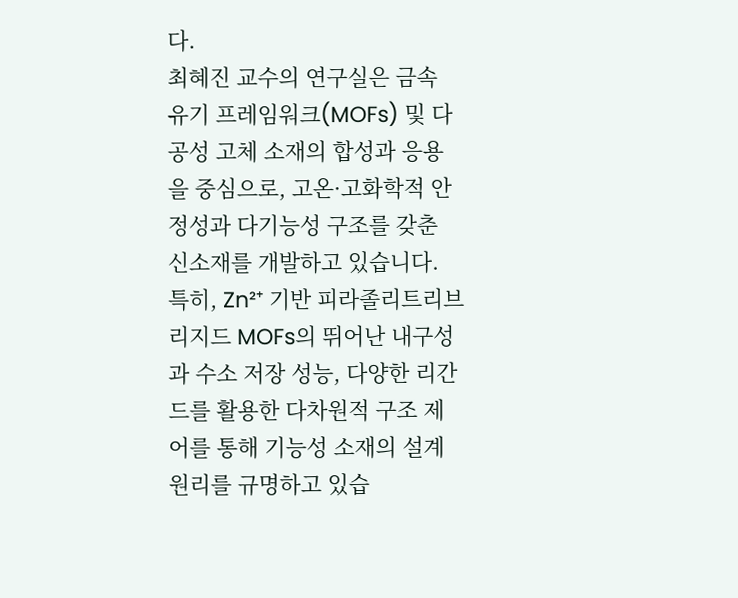다.
최혜진 교수의 연구실은 금속 유기 프레임워크(MOFs) 및 다공성 고체 소재의 합성과 응용을 중심으로, 고온·고화학적 안정성과 다기능성 구조를 갖춘 신소재를 개발하고 있습니다. 특히, Zn²⁺ 기반 피라졸리트리브리지드 MOFs의 뛰어난 내구성과 수소 저장 성능, 다양한 리간드를 활용한 다차원적 구조 제어를 통해 기능성 소재의 설계 원리를 규명하고 있습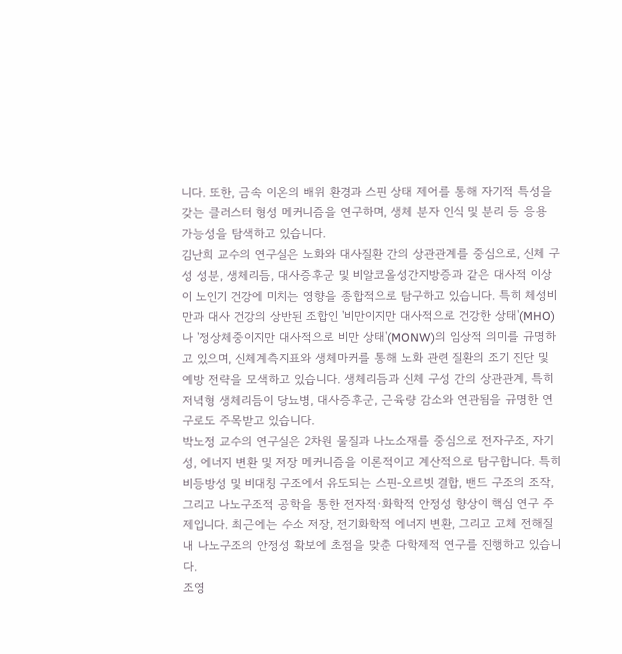니다. 또한, 금속 이온의 배위 환경과 스핀 상태 제어를 통해 자기적 특성을 갖는 클러스터 형성 메커니즘을 연구하며, 생체 분자 인식 및 분리 등 응용 가능성을 탐색하고 있습니다.
김난희 교수의 연구실은 노화와 대사질환 간의 상관관계를 중심으로, 신체 구성 성분, 생체리듬, 대사증후군 및 비알코올성간지방증과 같은 대사적 이상이 노인기 건강에 미치는 영향을 종합적으로 탐구하고 있습니다. 특히 체성비만과 대사 건강의 상반된 조합인 '비만이지만 대사적으로 건강한 상태'(MHO)나 '정상체중이지만 대사적으로 비만 상태'(MONW)의 임상적 의미를 규명하고 있으며, 신체계측지표와 생체마커를 통해 노화 관련 질환의 조기 진단 및 예방 전략을 모색하고 있습니다. 생체리듬과 신체 구성 간의 상관관계, 특히 저녁형 생체리듬이 당뇨병, 대사증후군, 근육량 감소와 연관됨을 규명한 연구로도 주목받고 있습니다.
박노정 교수의 연구실은 2차원 물질과 나노소재를 중심으로 전자구조, 자기성, 에너지 변환 및 저장 메커니즘을 이론적이고 계산적으로 탐구합니다. 특히 비등방성 및 비대칭 구조에서 유도되는 스핀-오르빗 결합, 밴드 구조의 조작, 그리고 나노구조적 공학을 통한 전자적·화학적 안정성 향상이 핵심 연구 주제입니다. 최근에는 수소 저장, 전기화학적 에너지 변환, 그리고 고체 전해질 내 나노구조의 안정성 확보에 초점을 맞춘 다학제적 연구를 진행하고 있습니다.
조영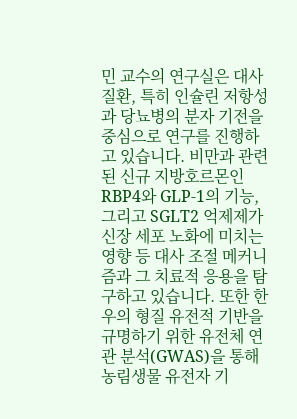민 교수의 연구실은 대사질환, 특히 인슐린 저항성과 당뇨병의 분자 기전을 중심으로 연구를 진행하고 있습니다. 비만과 관련된 신규 지방호르몬인 RBP4와 GLP-1의 기능, 그리고 SGLT2 억제제가 신장 세포 노화에 미치는 영향 등 대사 조절 메커니즘과 그 치료적 응용을 탐구하고 있습니다. 또한 한우의 형질 유전적 기반을 규명하기 위한 유전체 연관 분석(GWAS)을 통해 농림생물 유전자 기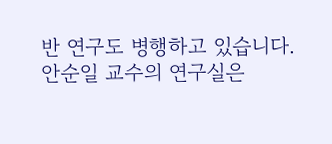반 연구도 병행하고 있습니다.
안순일 교수의 연구실은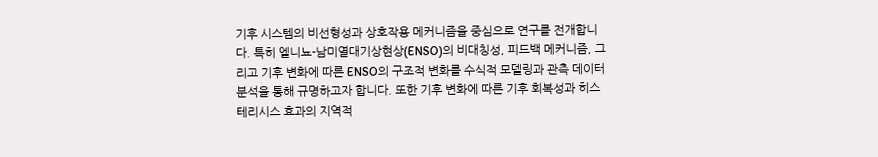기후 시스템의 비선형성과 상호작용 메커니즘을 중심으로 연구를 전개합니다. 특히 엘니뇨-남미열대기상현상(ENSO)의 비대칭성, 피드백 메커니즘, 그리고 기후 변화에 따른 ENSO의 구조적 변화를 수식적 모델링과 관측 데이터 분석을 통해 규명하고자 합니다. 또한 기후 변화에 따른 기후 회복성과 히스테리시스 효과의 지역적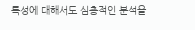특성에 대해서도 심층적인 분석을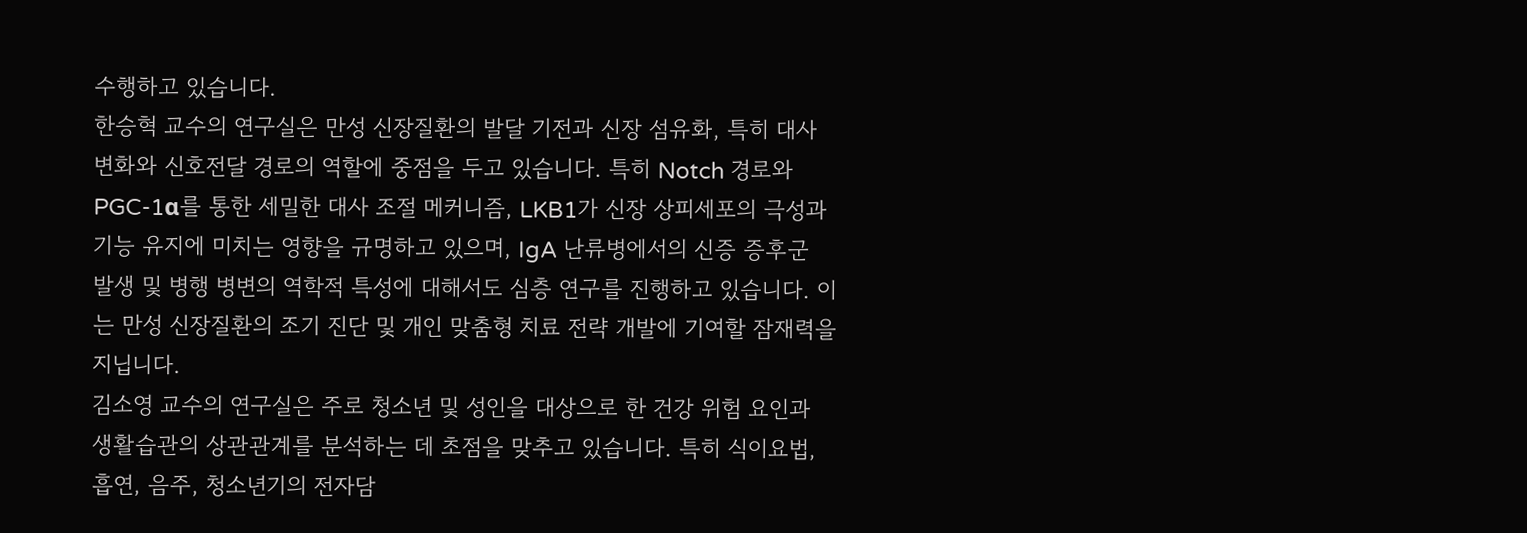수행하고 있습니다.
한승혁 교수의 연구실은 만성 신장질환의 발달 기전과 신장 섬유화, 특히 대사 변화와 신호전달 경로의 역할에 중점을 두고 있습니다. 특히 Notch 경로와 PGC-1α를 통한 세밀한 대사 조절 메커니즘, LKB1가 신장 상피세포의 극성과 기능 유지에 미치는 영향을 규명하고 있으며, IgA 난류병에서의 신증 증후군 발생 및 병행 병변의 역학적 특성에 대해서도 심층 연구를 진행하고 있습니다. 이는 만성 신장질환의 조기 진단 및 개인 맞춤형 치료 전략 개발에 기여할 잠재력을 지닙니다.
김소영 교수의 연구실은 주로 청소년 및 성인을 대상으로 한 건강 위험 요인과 생활습관의 상관관계를 분석하는 데 초점을 맞추고 있습니다. 특히 식이요법, 흡연, 음주, 청소년기의 전자담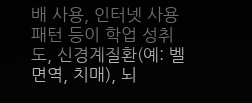배 사용, 인터넷 사용 패턴 등이 학업 성취도, 신경계질환(예: 벨면역, 치매), 뇌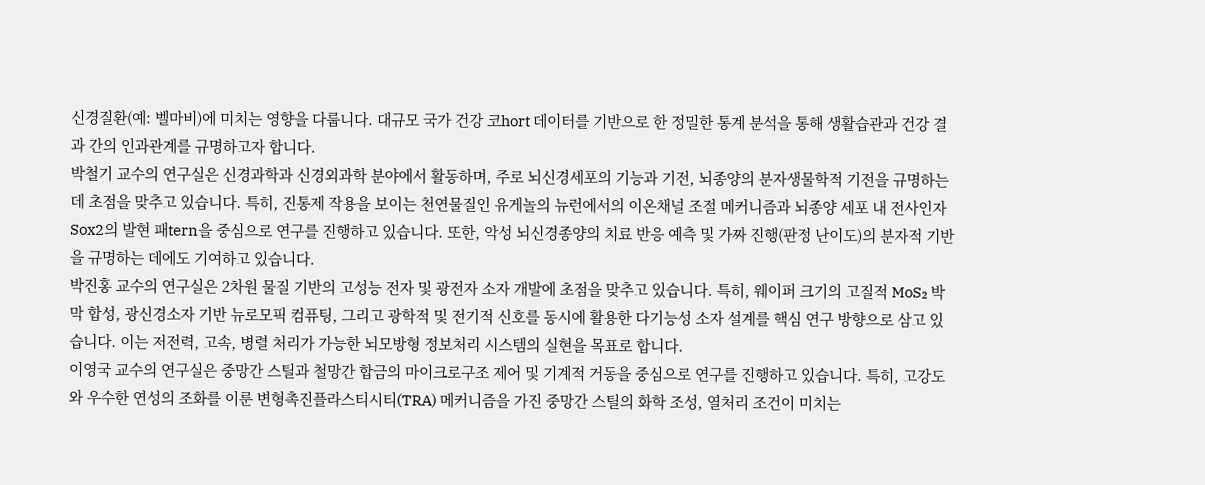신경질환(예: 벨마비)에 미치는 영향을 다룹니다. 대규모 국가 건강 코hort 데이터를 기반으로 한 정밀한 통계 분석을 통해 생활습관과 건강 결과 간의 인과관계를 규명하고자 합니다.
박철기 교수의 연구실은 신경과학과 신경외과학 분야에서 활동하며, 주로 뇌신경세포의 기능과 기전, 뇌종양의 분자생물학적 기전을 규명하는 데 초점을 맞추고 있습니다. 특히, 진통제 작용을 보이는 천연물질인 유게놀의 뉴런에서의 이온채널 조절 메커니즘과 뇌종양 세포 내 전사인자 Sox2의 발현 패tern을 중심으로 연구를 진행하고 있습니다. 또한, 악성 뇌신경종양의 치료 반응 예측 및 가짜 진행(판정 난이도)의 분자적 기반을 규명하는 데에도 기여하고 있습니다.
박진홍 교수의 연구실은 2차원 물질 기반의 고성능 전자 및 광전자 소자 개발에 초점을 맞추고 있습니다. 특히, 웨이퍼 크기의 고질적 MoS₂ 박막 합성, 광신경소자 기반 뉴로모픽 컴퓨팅, 그리고 광학적 및 전기적 신호를 동시에 활용한 다기능성 소자 설계를 핵심 연구 방향으로 삼고 있습니다. 이는 저전력, 고속, 병렬 처리가 가능한 뇌모방형 정보처리 시스템의 실현을 목표로 합니다.
이영국 교수의 연구실은 중망간 스틸과 철망간 합금의 마이크로구조 제어 및 기계적 거동을 중심으로 연구를 진행하고 있습니다. 특히, 고강도와 우수한 연성의 조화를 이룬 변형촉진플라스티시티(TRA) 메커니즘을 가진 중망간 스틸의 화학 조성, 열처리 조건이 미치는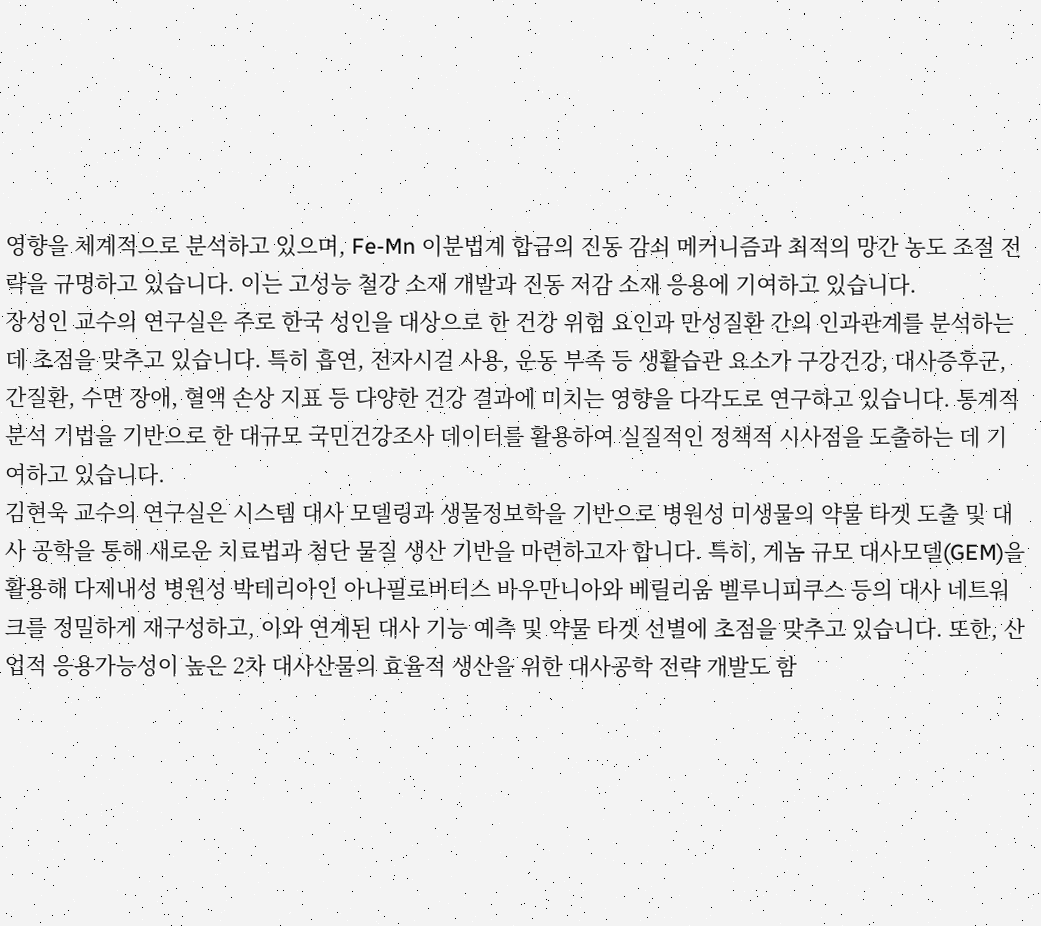영향을 체계적으로 분석하고 있으며, Fe-Mn 이분법계 합금의 진동 감쇠 메커니즘과 최적의 망간 농도 조절 전략을 규명하고 있습니다. 이는 고성능 철강 소재 개발과 진동 저감 소재 응용에 기여하고 있습니다.
장성인 교수의 연구실은 주로 한국 성인을 대상으로 한 건강 위험 요인과 만성질환 간의 인과관계를 분석하는 데 초점을 맞추고 있습니다. 특히 흡연, 전자시걸 사용, 운동 부족 등 생활습관 요소가 구강건강, 대사증후군, 간질환, 수면 장애, 혈액 손상 지표 등 다양한 건강 결과에 미치는 영향을 다각도로 연구하고 있습니다. 통계적 분석 기법을 기반으로 한 대규모 국민건강조사 데이터를 활용하여 실질적인 정책적 시사점을 도출하는 데 기여하고 있습니다.
김현욱 교수의 연구실은 시스템 대사 모델링과 생물정보학을 기반으로 병원성 미생물의 약물 타겟 도출 및 대사 공학을 통해 새로운 치료법과 첨단 물질 생산 기반을 마련하고자 합니다. 특히, 게놈 규모 대사모델(GEM)을 활용해 다제내성 병원성 박테리아인 아나필로버터스 바우만니아와 베릴리움 벨루니피쿠스 등의 대사 네트워크를 정밀하게 재구성하고, 이와 연계된 대사 기능 예측 및 약물 타겟 선별에 초점을 맞추고 있습니다. 또한, 산업적 응용가능성이 높은 2차 대사산물의 효율적 생산을 위한 대사공학 전략 개발도 함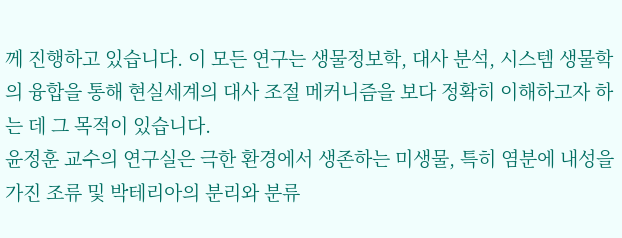께 진행하고 있습니다. 이 모든 연구는 생물정보학, 대사 분석, 시스템 생물학의 융합을 통해 현실세계의 대사 조절 메커니즘을 보다 정확히 이해하고자 하는 데 그 목적이 있습니다.
윤정훈 교수의 연구실은 극한 환경에서 생존하는 미생물, 특히 염분에 내성을 가진 조류 및 박테리아의 분리와 분류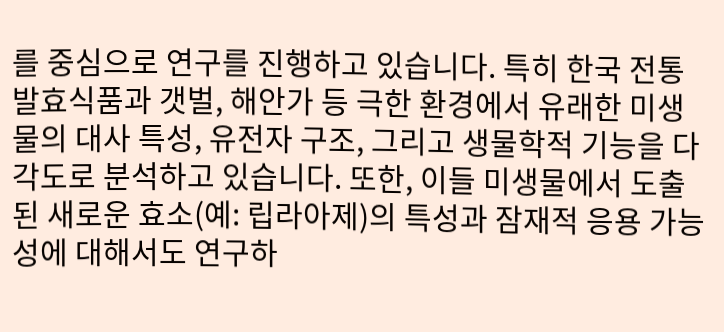를 중심으로 연구를 진행하고 있습니다. 특히 한국 전통 발효식품과 갯벌, 해안가 등 극한 환경에서 유래한 미생물의 대사 특성, 유전자 구조, 그리고 생물학적 기능을 다각도로 분석하고 있습니다. 또한, 이들 미생물에서 도출된 새로운 효소(예: 립라아제)의 특성과 잠재적 응용 가능성에 대해서도 연구하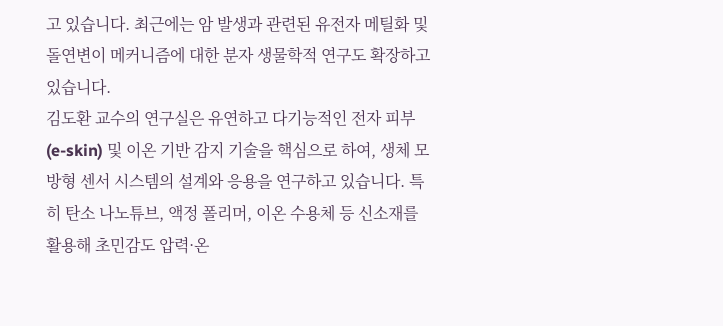고 있습니다. 최근에는 암 발생과 관련된 유전자 메틸화 및 돌연변이 메커니즘에 대한 분자 생물학적 연구도 확장하고 있습니다.
김도환 교수의 연구실은 유연하고 다기능적인 전자 피부(e-skin) 및 이온 기반 감지 기술을 핵심으로 하여, 생체 모방형 센서 시스템의 설계와 응용을 연구하고 있습니다. 특히 탄소 나노튜브, 액정 폴리머, 이온 수용체 등 신소재를 활용해 초민감도 압력·온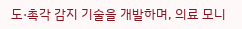도·촉각 감지 기술을 개발하며, 의료 모니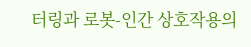터링과 로봇-인간 상호작용의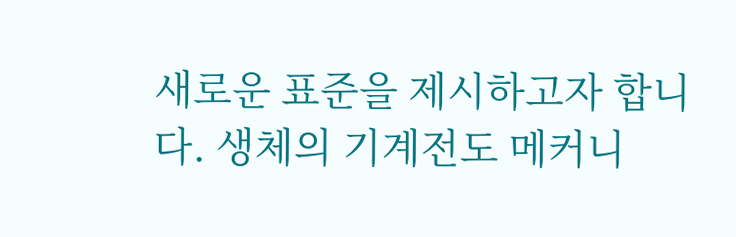새로운 표준을 제시하고자 합니다. 생체의 기계전도 메커니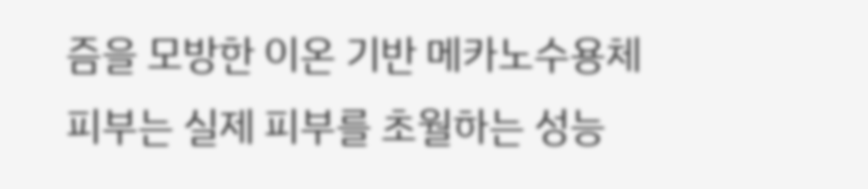즘을 모방한 이온 기반 메카노수용체 피부는 실제 피부를 초월하는 성능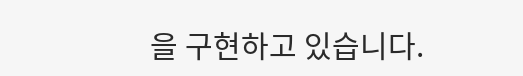을 구현하고 있습니다.